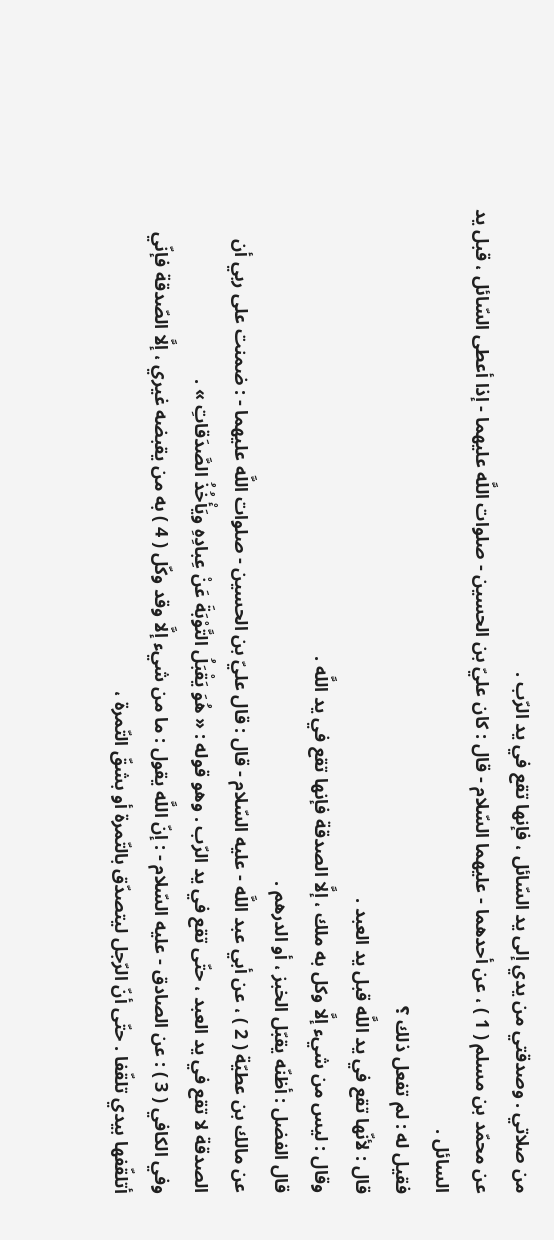من صلاتي . وصدقتي من يدي إلى يد السّائل ، فإنها تقع في يد الرّب .
عن محمّد بن مسلم ( 1 ) ، عن أحدهما - عليهما السّلام - قال : كان عليّ بن الحسين - صلوات اللَّه عليهما - إذا أعطى السّائل ، قبل يد السائل .
فقيل له : لم تفعل ذلك ؟
قال : لأنّها تقع في يد اللَّه قبل يد العبد .
وقال : ليس من شيء إلَّا وكل به ملك ، إلَّا الصدقة فإنها تقع في يد اللَّه .
قال الفضل : أظنّه يقبّل الخبز ، أو الدرهم .
عن مالك بن عطيّة ( 2 ) ، عن أبي عبد اللَّه - عليه السّلام - قال : قال عليّ بن الحسين - صلوات اللَّه عليهما - : ضمنت على ربي أن الصدقة لا تقع في يد العبد ، حتّى تقع في يد الرّب . وهو قوله : « هُوَ يَقْبَلُ التَّوْبَةَ عَنْ عِبادِهِ ويَأْخُذُ الصَّدَقاتِ » .
وفي الكافي ( 3 ) : عن الصادق - عليه السّلام - : إنّ اللَّه يقول : ما من شيء إلَّا وقد وكّل ( 4 ) به من يقبضه غيري ، إلَّا الصّدقة فإنّي أتلقّفها بيدي تلقّفا . حتّى أنّ الرّجل ليتصدّق بالتّمرة أو بشقّ التّمرة ،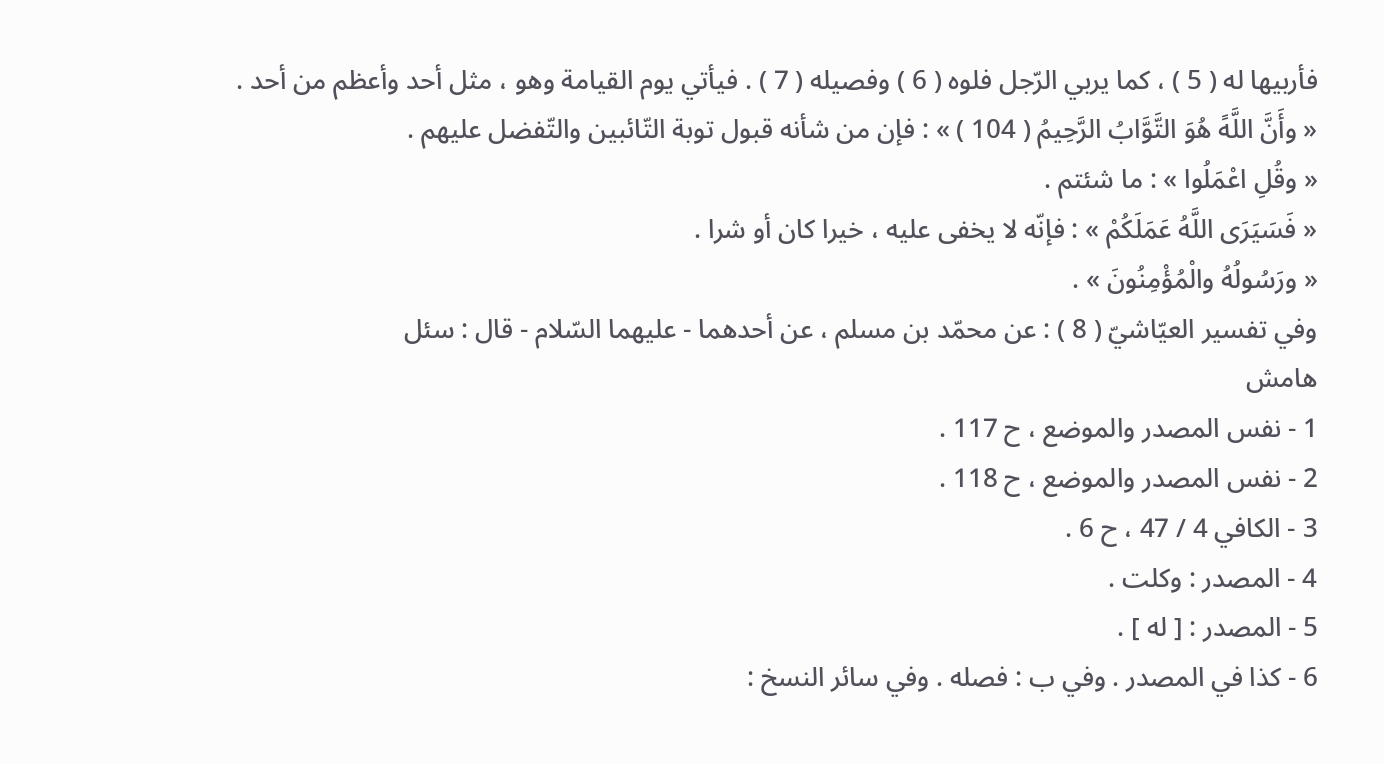فأربيها له ( 5 ) ، كما يربي الرّجل فلوه ( 6 ) وفصيله ( 7 ) . فيأتي يوم القيامة وهو ، مثل أحد وأعظم من أحد .
« وأَنَّ اللَّهً هُوَ التَّوَّابُ الرَّحِيمُ ( 104 ) » : فإن من شأنه قبول توبة التّائبين والتّفضل عليهم .
« وقُلِ اعْمَلُوا » : ما شئتم .
« فَسَيَرَى اللَّهُ عَمَلَكُمْ » : فإنّه لا يخفى عليه ، خيرا كان أو شرا .
« ورَسُولُهُ والْمُؤْمِنُونَ » .
وفي تفسير العيّاشيّ ( 8 ) : عن محمّد بن مسلم ، عن أحدهما - عليهما السّلام - قال : سئل
هامش
1 - نفس المصدر والموضع ، ح 117 .
2 - نفس المصدر والموضع ، ح 118 .
3 - الكافي 4 / 47 ، ح 6 .
4 - المصدر : وكلت .
5 - المصدر : [ له ] .
6 - كذا في المصدر . وفي ب : فصله . وفي سائر النسخ :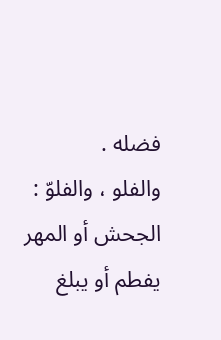فضله .
والفلو ، والفلوّ : الجحش أو المهر يفطم أو يبلغ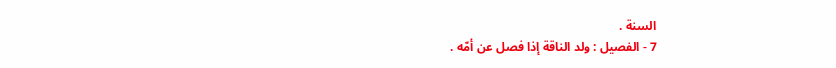السنة .
7 - الفصيل : ولد الناقة إذا فصل عن أمّه .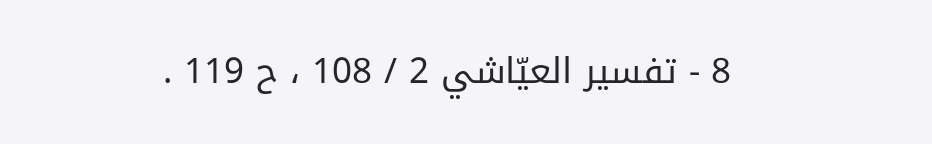8 - تفسير العيّاشي 2 / 108 ، ح 119 .